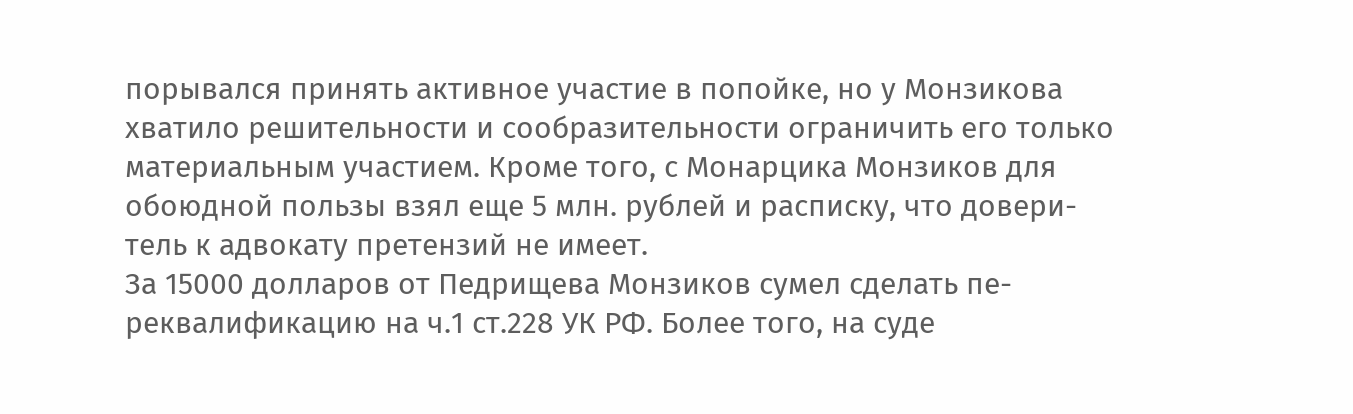порывался принять активное участие в попойке, но у Монзикова
хватило решительности и сообразительности ограничить его только
материальным участием. Кроме того, с Монарцика Монзиков для
обоюдной пользы взял еще 5 млн. рублей и расписку, что довери-
тель к адвокату претензий не имеет.
За 15000 долларов от Педрищева Монзиков сумел сделать пе-
реквалификацию на ч.1 ст.228 УК РФ. Более того, на суде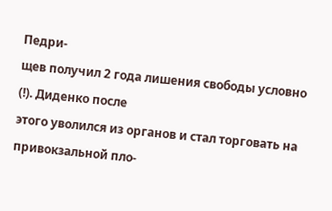Педри-
щев получил 2 года лишения свободы условно (!). Диденко после
этого уволился из органов и стал торговать на привокзальной пло-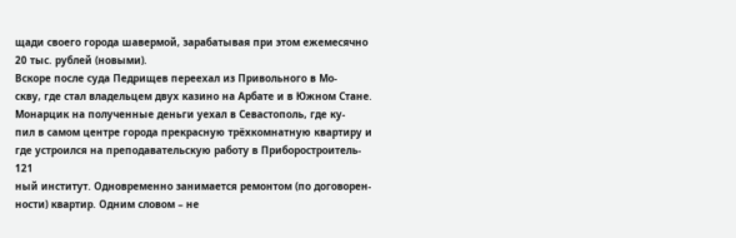щади своего города шавермой, зарабатывая при этом ежемесячно
20 тыс. рублей (новыми).
Вскоре после суда Педрищев переехал из Привольного в Мо-
скву, где стал владельцем двух казино на Арбате и в Южном Стане.
Монарцик на полученные деньги уехал в Севастополь, где ку-
пил в самом центре города прекрасную трёхкомнатную квартиру и
где устроился на преподавательскую работу в Приборостроитель-
121
ный институт. Одновременно занимается ремонтом (по договорен-
ности) квартир. Одним словом – не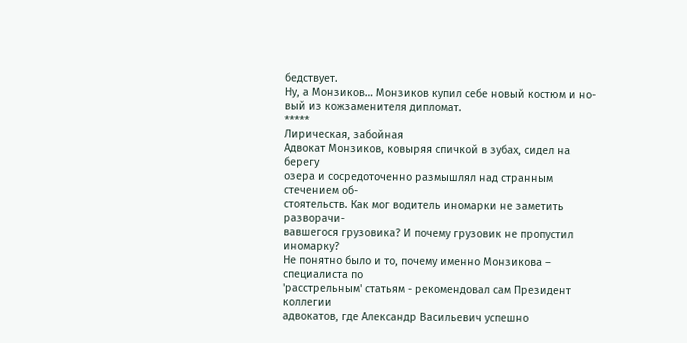бедствует.
Ну, а Монзиков… Монзиков купил себе новый костюм и но-
вый из кожзаменителя дипломат.
*****
Лирическая, забойная
Адвокат Монзиков, ковыряя спичкой в зубах, сидел на берегу
озера и сосредоточенно размышлял над странным стечением об-
стоятельств. Как мог водитель иномарки не заметить разворачи-
вавшегося грузовика? И почему грузовик не пропустил иномарку?
Не понятно было и то, почему именно Монзикова – специалиста по
'расстрельным' статьям - рекомендовал сам Президент коллегии
адвокатов, где Александр Васильевич успешно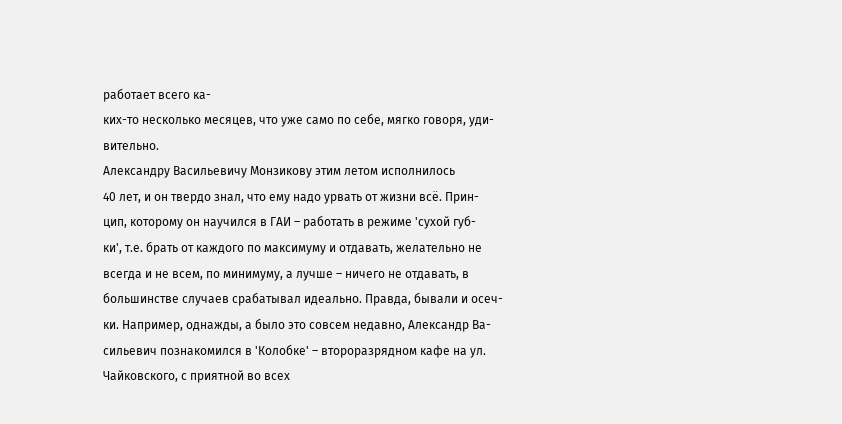работает всего ка-
ких-то несколько месяцев, что уже само по себе, мягко говоря, уди-
вительно.
Александру Васильевичу Монзикову этим летом исполнилось
40 лет, и он твердо знал, что ему надо урвать от жизни всё. Прин-
цип, которому он научился в ГАИ – работать в режиме 'сухой губ-
ки', т.е. брать от каждого по максимуму и отдавать, желательно не
всегда и не всем, по минимуму, а лучше – ничего не отдавать, в
большинстве случаев срабатывал идеально. Правда, бывали и осеч-
ки. Например, однажды, а было это совсем недавно, Александр Ва-
сильевич познакомился в 'Колобке' – второразрядном кафе на ул.
Чайковского, с приятной во всех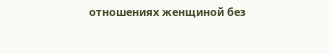отношениях женщиной без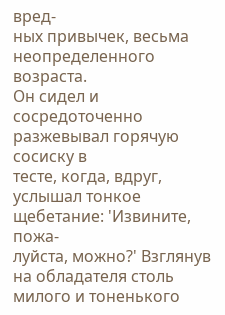вред-
ных привычек, весьма неопределенного возраста.
Он сидел и сосредоточенно разжевывал горячую сосиску в
тесте, когда, вдруг, услышал тонкое щебетание: 'Извините, пожа-
луйста, можно?' Взглянув на обладателя столь милого и тоненького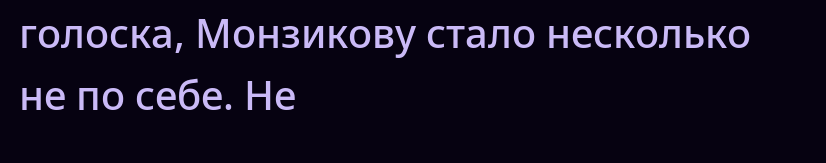голоска, Монзикову стало несколько не по себе. Не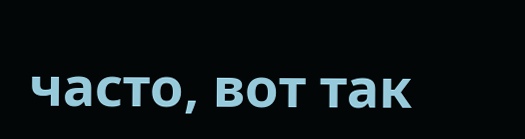часто, вот так